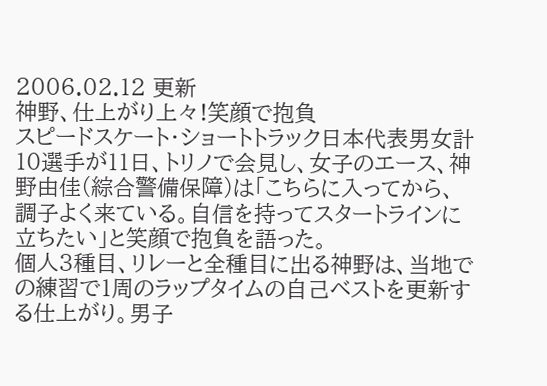2006.02.12 更新
神野、仕上がり上々!笑顔で抱負
スピードスケート・ショートトラック日本代表男女計10選手が11日、トリノで会見し、女子のエース、神野由佳(綜合警備保障)は「こちらに入ってから、調子よく来ている。自信を持ってスタートラインに立ちたい」と笑顔で抱負を語った。
個人3種目、リレーと全種目に出る神野は、当地での練習で1周のラップタイムの自己ベストを更新する仕上がり。男子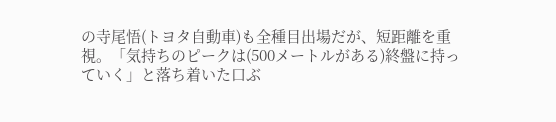の寺尾悟(トヨタ自動車)も全種目出場だが、短距離を重視。「気持ちのピークは(500メートルがある)終盤に持っていく」と落ち着いた口ぶ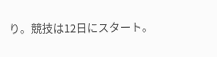り。競技は12日にスタート。